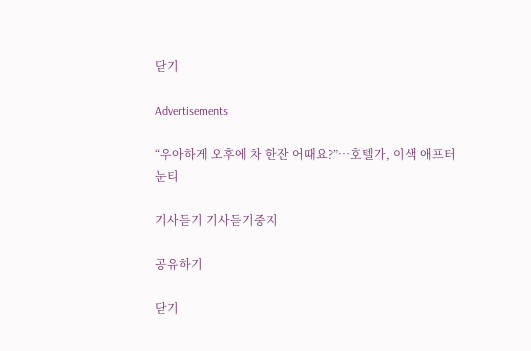닫기

Advertisements

“우아하게 오후에 차 한잔 어때요?”…호텔가, 이색 애프터눈티

기사듣기 기사듣기중지

공유하기

닫기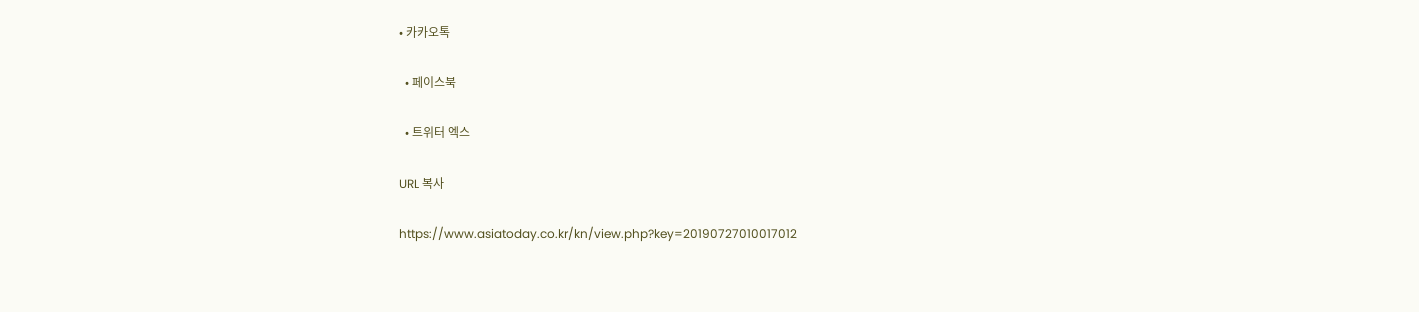• 카카오톡

  • 페이스북

  • 트위터 엑스

URL 복사

https://www.asiatoday.co.kr/kn/view.php?key=20190727010017012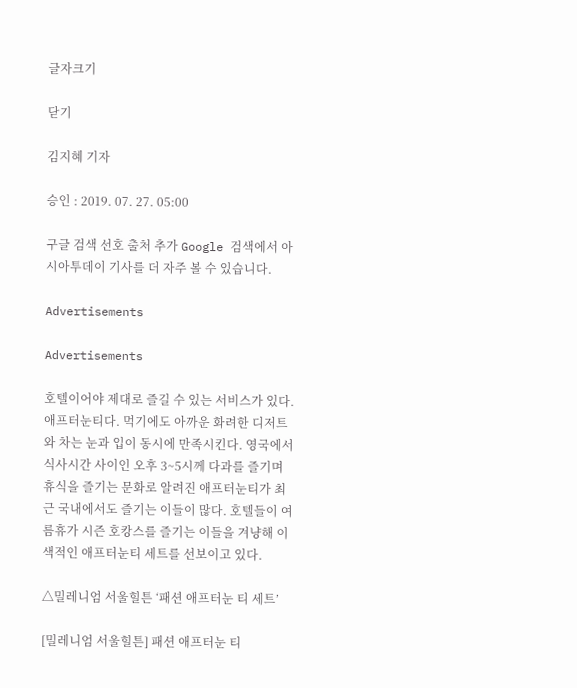글자크기

닫기

김지혜 기자

승인 : 2019. 07. 27. 05:00

구글 검색 선호 출처 추가 Google 검색에서 아시아투데이 기사를 더 자주 볼 수 있습니다.

Advertisements

Advertisements

호텔이어야 제대로 즐길 수 있는 서비스가 있다. 애프터눈티다. 먹기에도 아까운 화려한 디저트와 차는 눈과 입이 동시에 만족시킨다. 영국에서 식사시간 사이인 오후 3~5시께 다과를 즐기며 휴식을 즐기는 문화로 알려진 애프터눈티가 최근 국내에서도 즐기는 이들이 많다. 호텔들이 여름휴가 시즌 호캉스를 즐기는 이들을 겨냥해 이색적인 애프터눈티 세트를 선보이고 있다.

△밀레니엄 서울힐튼 ‘패션 애프터눈 티 세트’

[밀레니엄 서울힐튼] 패션 애프터눈 티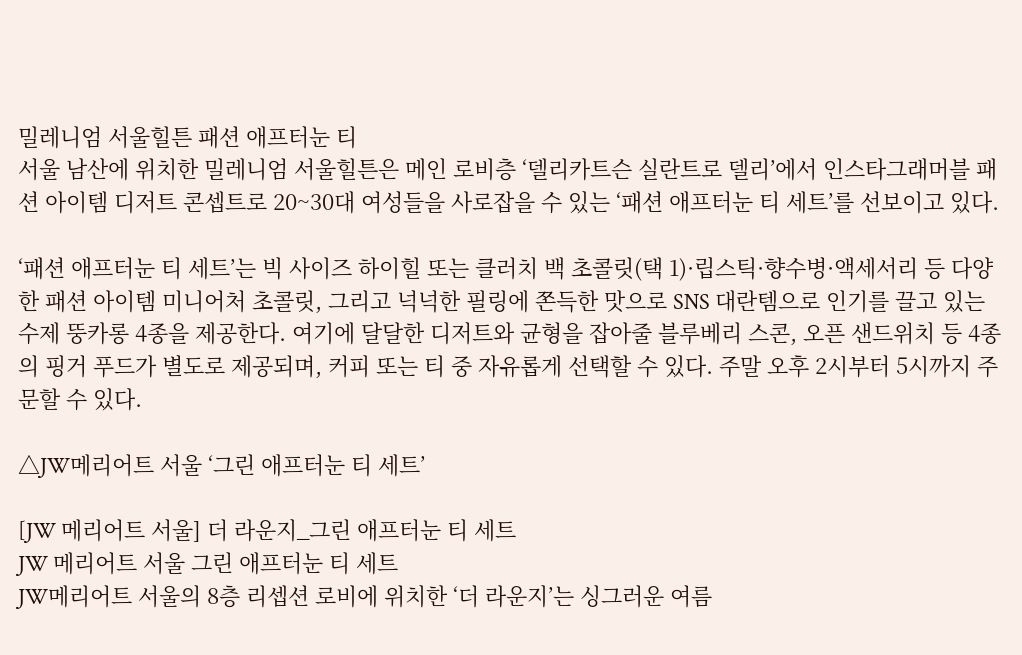밀레니엄 서울힐튼 패션 애프터눈 티
서울 남산에 위치한 밀레니엄 서울힐튼은 메인 로비층 ‘델리카트슨 실란트로 델리’에서 인스타그래머블 패션 아이템 디저트 콘셉트로 20~30대 여성들을 사로잡을 수 있는 ‘패션 애프터눈 티 세트’를 선보이고 있다.

‘패션 애프터눈 티 세트’는 빅 사이즈 하이힐 또는 클러치 백 초콜릿(택 1)·립스틱·향수병·액세서리 등 다양한 패션 아이템 미니어처 초콜릿, 그리고 넉넉한 필링에 쫀득한 맛으로 SNS 대란템으로 인기를 끌고 있는 수제 뚱카롱 4종을 제공한다. 여기에 달달한 디저트와 균형을 잡아줄 블루베리 스콘, 오픈 샌드위치 등 4종의 핑거 푸드가 별도로 제공되며, 커피 또는 티 중 자유롭게 선택할 수 있다. 주말 오후 2시부터 5시까지 주문할 수 있다.

△JW메리어트 서울 ‘그린 애프터눈 티 세트’

[JW 메리어트 서울] 더 라운지_그린 애프터눈 티 세트
JW 메리어트 서울 그린 애프터눈 티 세트
JW메리어트 서울의 8층 리셉션 로비에 위치한 ‘더 라운지’는 싱그러운 여름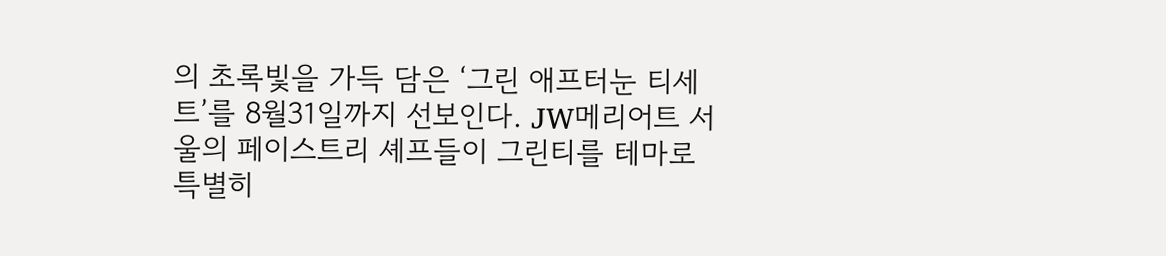의 초록빛을 가득 담은 ‘그린 애프터눈 티세트’를 8월31일까지 선보인다. JW메리어트 서울의 페이스트리 셰프들이 그린티를 테마로 특별히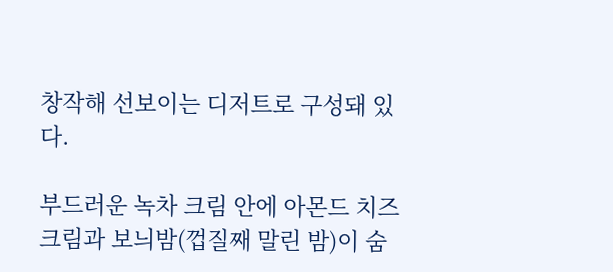창작해 선보이는 디저트로 구성돼 있다.

부드러운 녹차 크림 안에 아몬드 치즈 크림과 보늬밤(껍질째 말린 밤)이 숨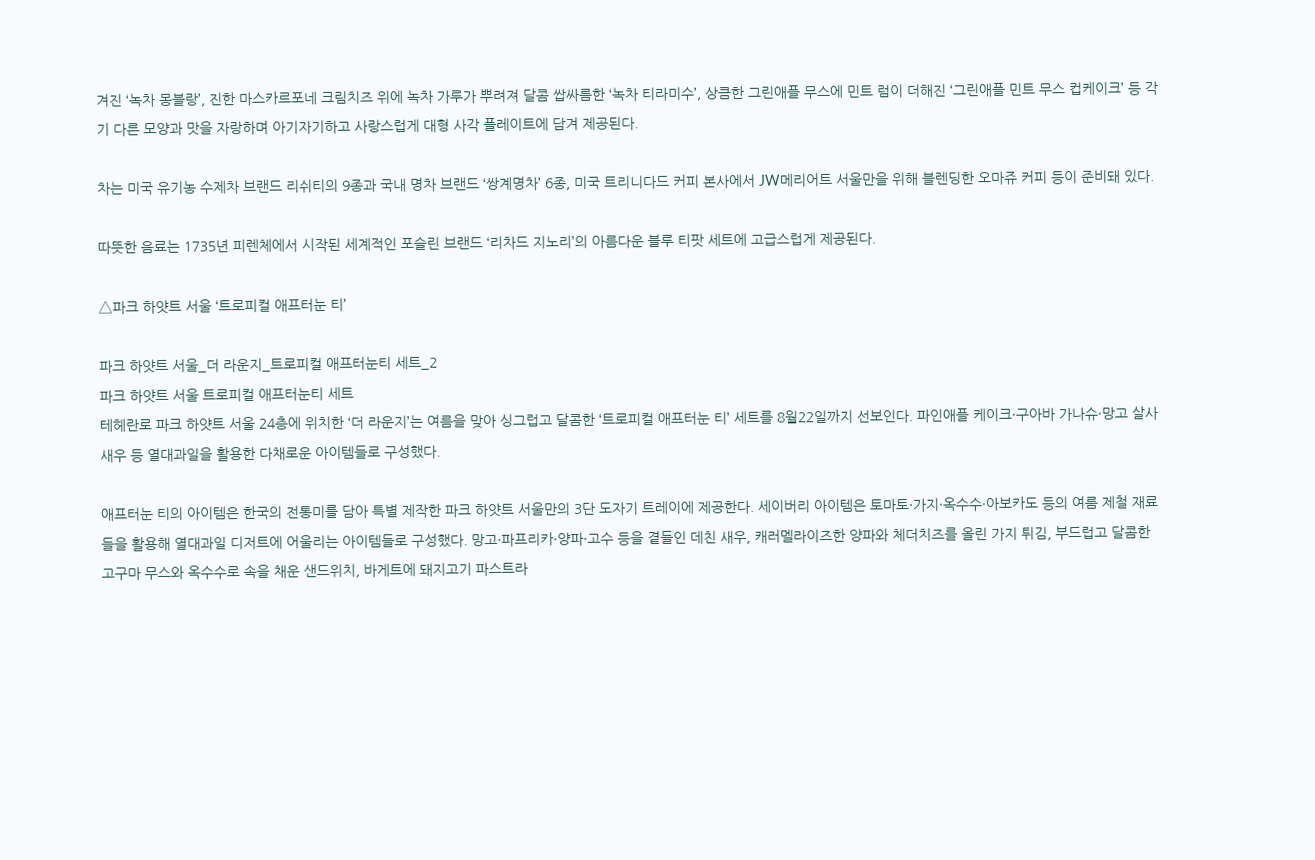겨진 ‘녹차 몽블랑’, 진한 마스카르포네 크림치즈 위에 녹차 가루가 뿌려져 달콤 쌉싸름한 ‘녹차 티라미수’, 상큼한 그린애플 무스에 민트 럼이 더해진 ‘그린애플 민트 무스 컵케이크’ 등 각기 다른 모양과 맛을 자랑하며 아기자기하고 사랑스럽게 대형 사각 플레이트에 담겨 제공된다.

차는 미국 유기농 수제차 브랜드 리쉬티의 9종과 국내 명차 브랜드 ‘쌍계명차’ 6종, 미국 트리니다드 커피 본사에서 JW메리어트 서울만을 위해 블렌딩한 오마쥬 커피 등이 준비돼 있다.

따뜻한 음료는 1735년 피렌체에서 시작된 세계적인 포슬린 브랜드 ‘리차드 지노리’의 아름다운 블루 티팟 세트에 고급스럽게 제공된다.

△파크 하얏트 서울 ‘트로피컬 애프터눈 티’

파크 하얏트 서울_더 라운지_트로피컬 애프터눈티 세트_2
파크 하얏트 서울 트로피컬 애프터눈티 세트
테헤란로 파크 하얏트 서울 24층에 위치한 ‘더 라운지’는 여름을 맞아 싱그럽고 달콤한 ‘트로피컬 애프터눈 티’ 세트를 8월22일까지 선보인다. 파인애플 케이크·구아바 가나슈·망고 살사 새우 등 열대과일을 활용한 다채로운 아이템들로 구성했다.

애프터눈 티의 아이템은 한국의 전통미를 담아 특별 제작한 파크 하얏트 서울만의 3단 도자기 트레이에 제공한다. 세이버리 아이템은 토마토·가지·옥수수·아보카도 등의 여름 제철 재료들을 활용해 열대과일 디저트에 어울리는 아이템들로 구성했다. 망고·파프리카·양파·고수 등을 곁들인 데친 새우, 캐러멜라이즈한 양파와 체더치즈를 올린 가지 튀김, 부드럽고 달콤한 고구마 무스와 옥수수로 속을 채운 샌드위치, 바게트에 돼지고기 파스트라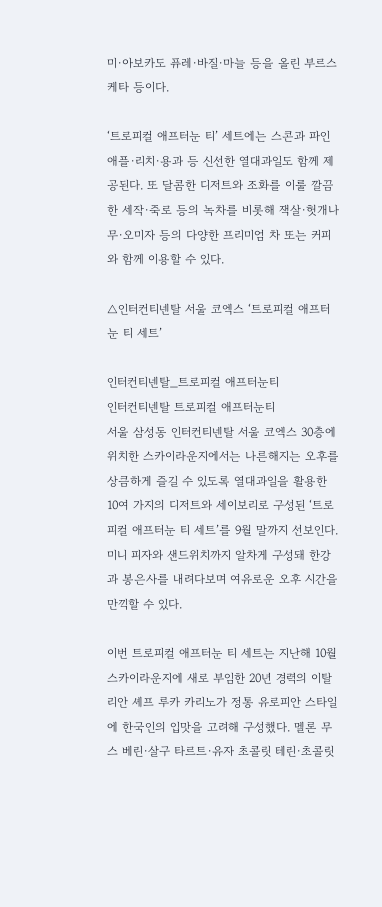미·아보카도 퓨레·바질·마늘 등을 올린 부르스케타 등이다.

‘트로피컬 애프터눈 티’ 세트에는 스콘과 파인애플·리치·용과 등 신선한 열대과일도 함께 제공된다. 또 달콤한 디저트와 조화를 이룰 깔끔한 세작·죽로 등의 녹차를 비롯해 잭살·헛개나무·오미자 등의 다양한 프리미엄 차 또는 커피와 함께 이용할 수 있다.

△인터컨티넨탈 서울 코엑스 ‘트로피컬 애프터눈 티 세트’

인터컨티넨탈_트로피컬 애프터눈티
인터컨티넨탈 트로피컬 애프터눈티
서울 삼성동 인터컨티넨탈 서울 코엑스 30층에 위치한 스카이라운지에서는 나른해지는 오후를 상큼하게 즐길 수 있도록 열대과일을 활용한 10여 가지의 디저트와 세이보리로 구성된 ‘트로피컬 애프터눈 티 세트’를 9월 말까지 선보인다. 미니 피자와 샌드위치까지 알차게 구성돼 한강과 봉은사를 내려다보며 여유로운 오후 시간을 만끽할 수 있다.

이번 트로피컬 애프터눈 티 세트는 지난해 10월 스카이라운지에 새로 부임한 20년 경력의 이탈리안 셰프 루카 카리노가 정통 유로피안 스타일에 한국인의 입맛을 고려해 구성했다. 멜론 무스 베린·살구 타르트·유자 초콜릿 테린·초콜릿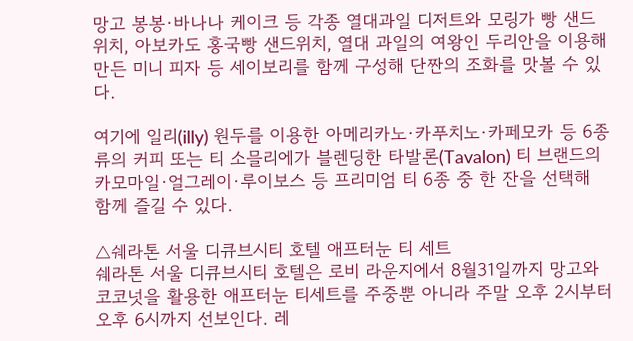망고 봉봉·바나나 케이크 등 각종 열대과일 디저트와 모링가 빵 샌드위치, 아보카도 홍국빵 샌드위치, 열대 과일의 여왕인 두리안을 이용해 만든 미니 피자 등 세이보리를 함께 구성해 단짠의 조화를 맛볼 수 있다.

여기에 일리(illy) 원두를 이용한 아메리카노·카푸치노·카페모카 등 6종류의 커피 또는 티 소믈리에가 블렌딩한 타발론(Tavalon) 티 브랜드의 카모마일·얼그레이·루이보스 등 프리미엄 티 6종 중 한 잔을 선택해 함께 즐길 수 있다.

△쉐라톤 서울 디큐브시티 호텔 애프터눈 티 세트
쉐라톤 서울 디큐브시티 호텔은 로비 라운지에서 8월31일까지 망고와 코코넛을 활용한 애프터눈 티세트를 주중뿐 아니라 주말 오후 2시부터 오후 6시까지 선보인다. 레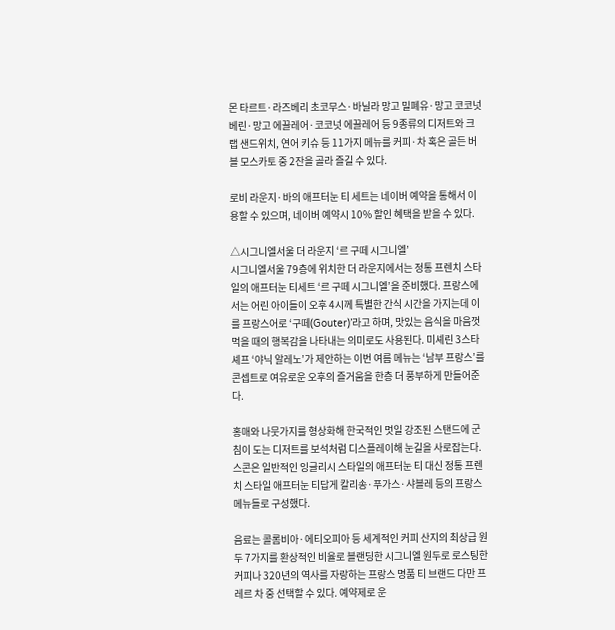몬 타르트·라즈베리 초코무스·바닐라 망고 밀폐유·망고 코코넛 베린·망고 에끌레어·코코넛 에끌레어 등 9종류의 디저트와 크랩 샌드위치, 연어 키슈 등 11가지 메뉴를 커피·차 혹은 골든 버블 모스카토 중 2잔을 골라 즐길 수 있다.

로비 라운지·바의 애프터눈 티 세트는 네이버 예약을 통해서 이용할 수 있으며, 네이버 예약시 10% 할인 혜택을 받을 수 있다.

△시그니엘서울 더 라운지 ‘르 구떼 시그니엘’
시그니엘서울 79층에 위치한 더 라운지에서는 정통 프렌치 스타일의 애프터눈 티세트 ‘르 구떼 시그니엘’을 준비했다. 프랑스에서는 어린 아이들이 오후 4시께 특별한 간식 시간을 가지는데 이를 프랑스어로 ‘구떼(Gouter)’라고 하며, 맛있는 음식을 마음껏 먹을 때의 행복감을 나타내는 의미로도 사용된다. 미셰린 3스타 셰프 ‘야닉 알레노’가 제안하는 이번 여름 메뉴는 ‘남부 프랑스’를 콘셉트로 여유로운 오후의 즐거움을 한층 더 풍부하게 만들어준다.

홍매와 나뭇가지를 형상화해 한국적인 멋일 강조된 스탠드에 군침이 도는 디저트를 보석처럼 디스플레이해 눈길을 사로잡는다. 스콘은 일반적인 잉글리시 스타일의 애프터눈 티 대신 정통 프렌치 스타일 애프터눈 티답게 칼리송·푸가스·샤블레 등의 프랑스 메뉴들로 구성했다.

음료는 콜롬비아·에티오피아 등 세계적인 커피 산지의 최상급 원두 7가지를 환상적인 비율로 블랜딩한 시그니엘 원두로 로스팅한 커피나 320년의 역사를 자랑하는 프랑스 명품 티 브랜드 다만 프레르 차 중 선택할 수 있다. 예약제로 운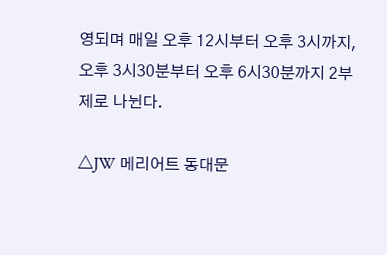영되며 매일 오후 12시부터 오후 3시까지, 오후 3시30분부터 오후 6시30분까지 2부제로 나뉜다.

△JW 메리어트 동대문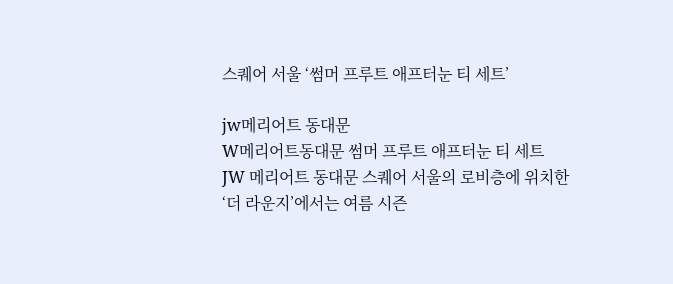스퀘어 서울 ‘썸머 프루트 애프터눈 티 세트’

jw메리어트 동대문
W메리어트동대문 썸머 프루트 애프터눈 티 세트
JW 메리어트 동대문 스퀘어 서울의 로비층에 위치한 ‘더 라운지’에서는 여름 시즌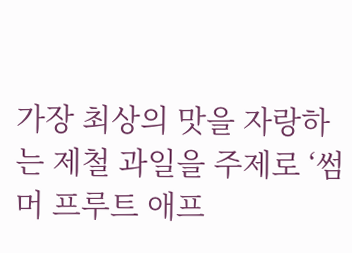가장 최상의 맛을 자랑하는 제철 과일을 주제로 ‘썸머 프루트 애프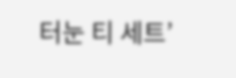터눈 티 세트’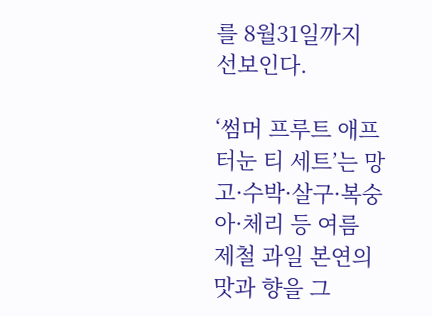를 8월31일까지 선보인다.

‘썸머 프루트 애프터눈 티 세트’는 망고·수박·살구·복숭아·체리 등 여름 제철 과일 본연의 맛과 향을 그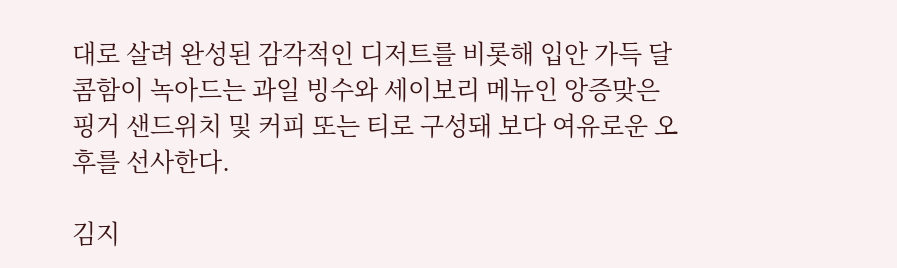대로 살려 완성된 감각적인 디저트를 비롯해 입안 가득 달콤함이 녹아드는 과일 빙수와 세이보리 메뉴인 앙증맞은 핑거 샌드위치 및 커피 또는 티로 구성돼 보다 여유로운 오후를 선사한다.

김지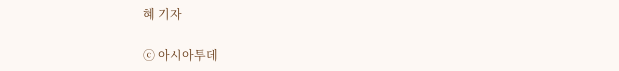혜 기자

ⓒ 아시아투데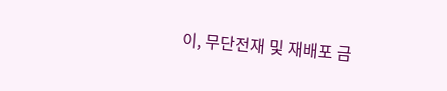이, 무단전재 및 재배포 금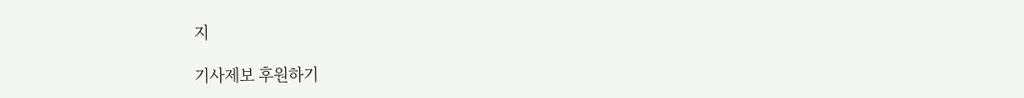지

기사제보 후원하기